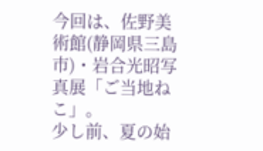今回は、佐野美術館(静岡県三島市)・岩合光昭写真展「ご当地ねこ」。
少し前、夏の始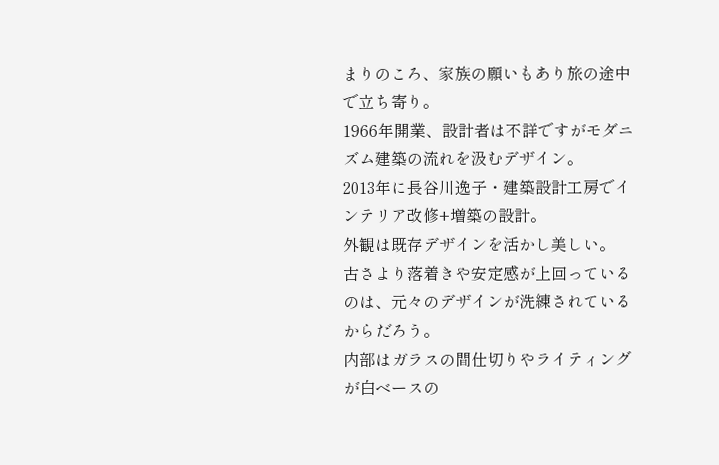まりのころ、家族の願いもあり旅の途中で立ち寄り。
1966年開業、設計者は不詳ですがモダニズム建築の流れを汲むデザイン。
2013年に長谷川逸子・建築設計工房でインテリア改修+増築の設計。
外観は既存デザインを活かし美しい。
古さより落着きや安定感が上回っているのは、元々のデザインが洗練されているからだろう。
内部はガラスの間仕切りやライティングが白ベースの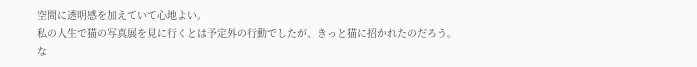空間に透明感を加えていて心地よい。
私の人生で猫の写真展を見に行くとは予定外の行動でしたが、きっと猫に招かれたのだろう。
な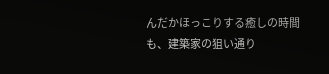んだかほっこりする癒しの時間も、建築家の狙い通り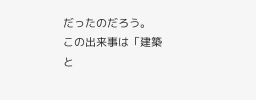だったのだろう。
この出来事は「建築と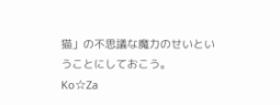猫」の不思議な魔力のせいということにしておこう。
Ko☆Za